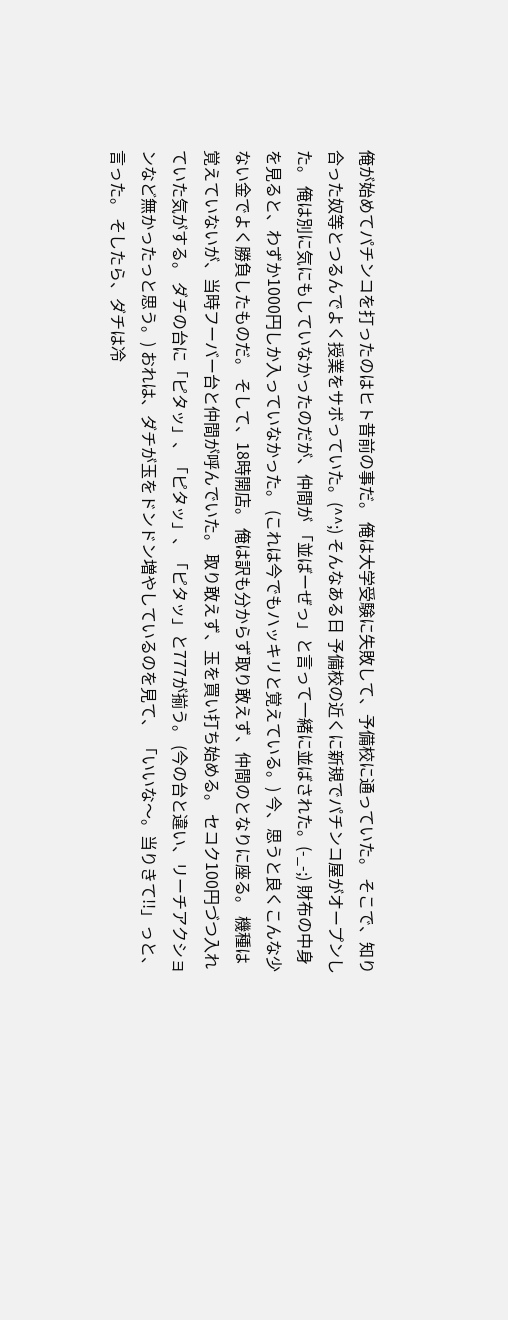俺が始めてパチンコを打ったのはヒト昔前の事だ。 俺は大学受験に失敗して、予備校に通っていた。 そこで、知り合った奴等とつるんでよく授業をサボっていた。(^^;) そんなある日 予備校の近くに新規でパチンコ屋がオープンした。 俺は別に気にもしていなかったのだが、仲間が 「並ばーぜっ」と言って一緒に並ばされた。(-_-;) 財布の中身を見ると、わずか1000円しか入っていなかった。 (これは今でもハッキリと覚えている。) 今、思うと良くこんな少ない金でよく勝負したものだ。 そして、18時開店。 俺は訳も分からず取り敢えず、仲間のとなりに座る。 機種は覚えていないが、当時フーバー台と仲間が呼んでいた。 取り敢えず、玉を買い打ち始める。 セコク100円づつ入れていた気がする。 ダチの台に「ピタッ」、「ピタッ」、「ピタッ」と777が揃う。 (今の台と違い、リーチアクションなど無かったっと思う。) おれは、ダチが玉をドンドン増やしているのを見て、 「いいな〜。当りきて!!」っと、言った。 そしたら、ダチは冷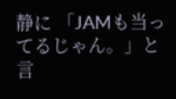静に 「JAMも当ってるじゃん。」と言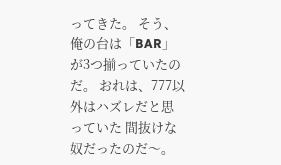ってきた。 そう、俺の台は「BAR」が3つ揃っていたのだ。 おれは、777以外はハズレだと思っていた 間抜けな奴だったのだ〜。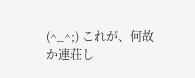(^_^;) これが、何故か連荘し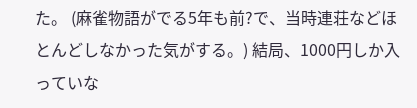た。 (麻雀物語がでる5年も前?で、当時連荘などほとんどしなかった気がする。) 結局、1000円しか入っていな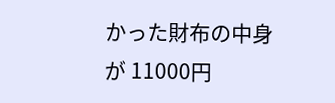かった財布の中身が 11000円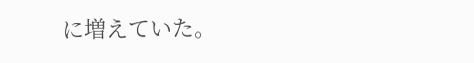に増えていた。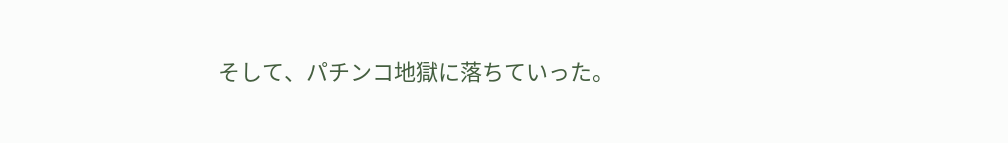そして、パチンコ地獄に落ちていった。